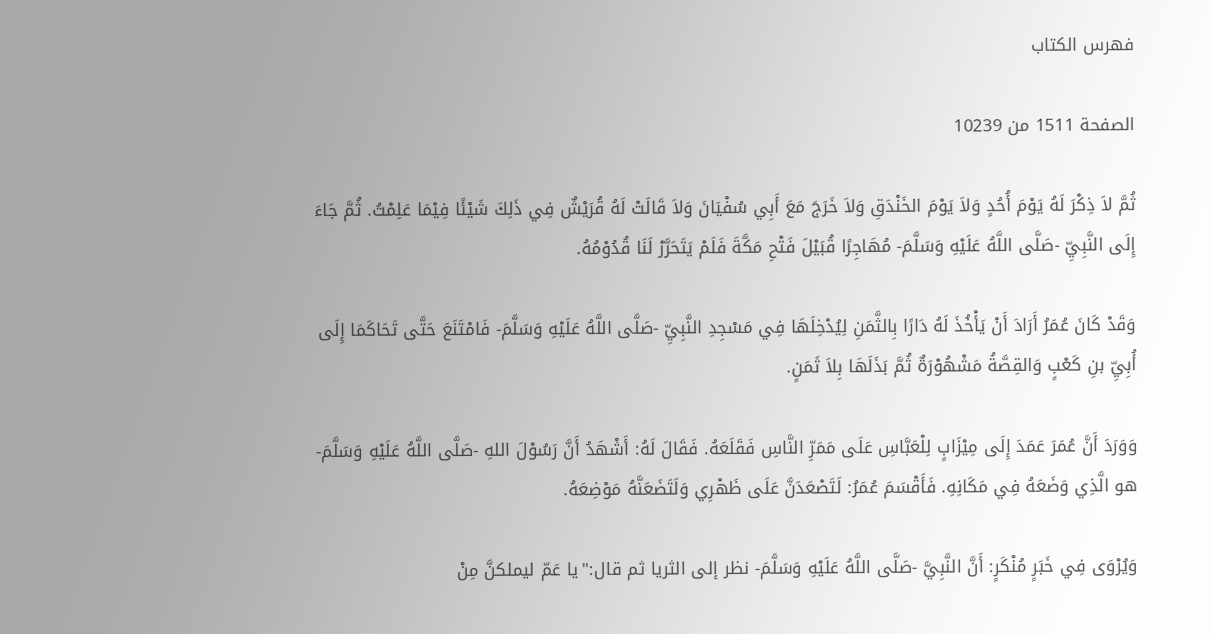فهرس الكتاب

الصفحة 1511 من 10239

ثُمَّ لاَ ذِكْرَ لَهُ يَوْمَ أُحُدٍ وَلاَ يَوْمَ الخَنْدَقِ وَلاَ خَرَجَ مَعَ أَبِي سُفْيَانَ وَلاَ قَالَتْ لَهُ قُرَيْشٌ فِي ذَلِكَ شَيْئًا فِيْمَا عَلِمْتُ. ثُمَّ جَاءَ إِلَى النَّبِيِّ -صَلَّى اللَّهُ عَلَيْهِ وَسَلَّمَ- مُهَاجِرًا قُبَيْلَ فَتْحِ مَكَّةَ فَلَمْ يَتَحَرَّرْ لَنَا قُدُوْمُهُ.

وَقَدْ كَانَ عُمَرُ أَرَادَ أَنْ يَأْخُذَ لَهُ دَارًا بِالثَّمَنِ لِيُدْخِلَهَا فِي مَسْجِدِ النَّبِيِّ -صَلَّى اللَّهُ عَلَيْهِ وَسَلَّمَ- فَامْتَنَعَ حَتَّى تَحَاكَمَا إِلَى أُبِيِّ بنِ كَعْبٍ وَالقِصَّةُ مَشْهُوْرَةٌ ثُمَّ بَذَلَهَا بِلاَ ثَمَنٍ.

وَوَرَدَ أَنَّ عُمَرَ عَمَدَ إِلَى مِيْزَابٍ لِلْعَبَّاسِ عَلَى مَمَرِّ النَّاسِ فَقَلَعَهُ. فَقَالَ لَهُ: أَشْهَدُ أَنَّ رَسُوْلَ اللهِ -صَلَّى اللَّهُ عَلَيْهِ وَسَلَّمَ- هو الَّذِي وَضَعَهُ فِي مَكَانِهِ. فَأَقْسَمَ عُمَرُ: لَتَصْعَدَنَّ عَلَى ظَهْرِي وَلَتَضَعَنَّهُ مَوْضِعَهُ.

وَيُرْوَى فِي خَبَرٍ مُنْكَرٍ: أَنَّ النَّبِيَّ -صَلَّى اللَّهُ عَلَيْهِ وَسَلَّمَ- نظر إلى الثريا ثم قال:"يا عَمّ ليملكنَّ مِنْ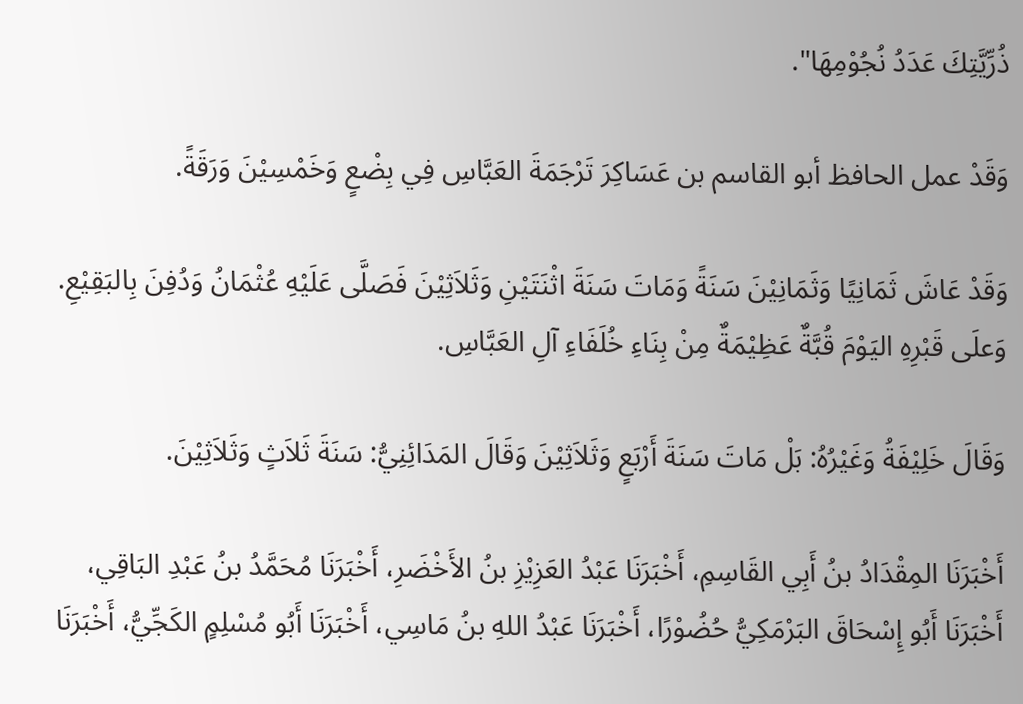ذُرِّيَّتِكَ عَدَدُ نُجُوْمِهَا".

وَقَدْ عمل الحافظ أبو القاسم بن عَسَاكِرَ تَرْجَمَةَ العَبَّاسِ فِي بِضْعٍ وَخَمْسِيْنَ وَرَقَةً.

وَقَدْ عَاشَ ثَمَانِيًا وَثَمَانِيْنَ سَنَةً وَمَاتَ سَنَةَ اثْنَتَيْنِ وَثَلاَثِيْنَ فَصَلَّى عَلَيْهِ عُثْمَانُ وَدُفِنَ بِالبَقِيْعِ. وَعلَى قَبْرِهِ اليَوْمَ قُبَّةٌ عَظِيْمَةٌ مِنْ بِنَاءِ خُلَفَاءِ آلِ العَبَّاسِ.

وَقَالَ خَلِيْفَةُ وَغَيْرُهُ: بَلْ مَاتَ سَنَةَ أَرْبَعٍ وَثَلاَثِيْنَ وَقَالَ المَدَائِنِيُّ: سَنَةَ ثَلاَثٍ وَثَلاَثِيْنَ.

أَخْبَرَنَا المِقْدَادُ بنُ أَبِي القَاسِمِ، أَخْبَرَنَا عَبْدُ العَزِيْزِ بنُ الأَخْضَرِ، أَخْبَرَنَا مُحَمَّدُ بنُ عَبْدِ البَاقِي، أَخْبَرَنَا أَبُو إِسْحَاقَ البَرْمَكِيُّ حُضُوْرًا، أَخْبَرَنَا عَبْدُ اللهِ بنُ مَاسِي، أَخْبَرَنَا أَبُو مُسْلِمٍ الكَجِّيُّ، أَخْبَرَنَا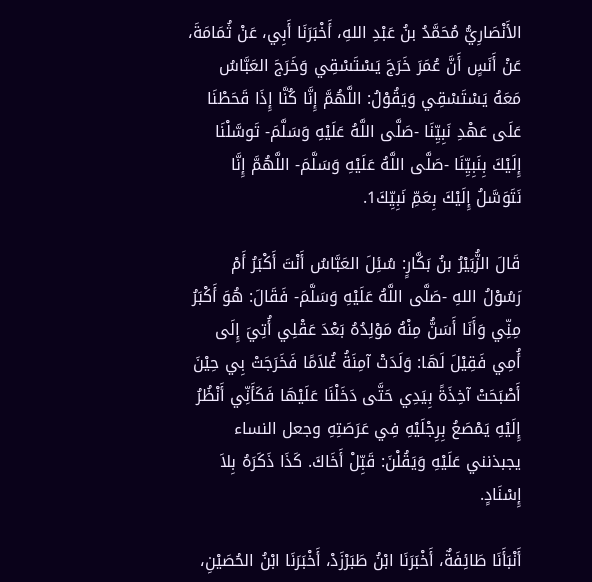الأَنْصَارِيُّ مُحَمَّدُ بنُ عَبْدِ اللهِ، أَخْبَرَنَا أَبِي، عَنْ ثُمَامَةَ، عَنْ أَنَسٍ أَنَّ عُمَرَ خَرَجَ يَسْتَسْقِي وَخَرَجَ العَبَّاسُ مَعَهُ يَسْتَسْقِي وَيَقُوْلُ: اللَّهُمَّ إِنَّا كُنَّا إِذَا قَحَطْنَا عَلَى عَهْدِ نَبِيِّنَا -صَلَّى اللَّهُ عَلَيْهِ وَسَلَّمَ- تَوسَّلْنَا إِلَيْكَ بِنَبِيِّنَا -صَلَّى اللَّهُ عَلَيْهِ وَسَلَّمَ- اللَّهُمَّ إِنَّا نَتَوَسَّلُ إِلَيْكَ بِعَمِّ نَبِيِّكَ1.

قَالَ الزُّبَيْرُ بنُ بَكَّارٍ: سُئِلَ العَبَّاسُ أَنْتَ أَكْبَرُ أَمْ رَسُوْلُ اللهِ -صَلَّى اللَّهُ عَلَيْهِ وَسَلَّمَ- فَقَالَ: هُوَ أَكْبَرُ مِنِّي وَأَنَا أَسَنُّ مِنْهُ مَوْلِدُهُ بَعْدَ عَقْلِي أُتِيَ إِلَى أُمِي فَقِيْلَ لَهَا: وَلَدَتْ آمِنَةُ غُلاَمًا فَخَرَجَتْ بِي حِيْنَ أَصْبَحَتْ آخِذَةً بِيَدِي حَتَّى دَخَلْنَا عَلَيْهَا فَكَأَنِّي أَنْظُرُ إِلَيْهِ يَمْصَعُ بِرِجْلَيْهِ فِي عَرَصَتِهِ وجعل النساء يجبذنني عَلَيْهِ وَيَقُلْنَ: قَبِّلْ أَخَاكَ. كَذَا ذَكَرَهُ بِلاَ إِسْنَادٍ.

أَنْبَأَنَا طَائِفَةٌ، أَخْبَرَنَا ابْنُ طَبَرْزَدْ، أَخْبَرَنَا ابْنُ الحُصَيْنِ،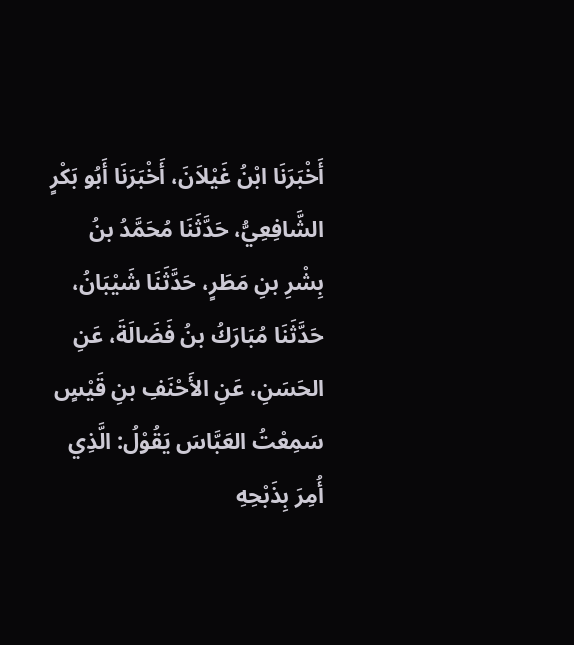أَخْبَرَنَا ابْنُ غَيْلاَنَ، أَخْبَرَنَا أَبُو بَكْرٍ الشَّافِعِيُّ، حَدَّثَنَا مُحَمَّدُ بنُ بِشْرِ بنِ مَطَرٍ، حَدَّثَنَا شَيْبَانُ، حَدَّثَنَا مُبَارَكُ بنُ فَضَالَةَ، عَنِ الحَسَنِ، عَنِ الأَحْنَفِ بنِ قَيْسٍ سَمِعْتُ العَبَّاسَ يَقُوْلُ: الَّذِي أُمِرَ بِذَبْحِهِ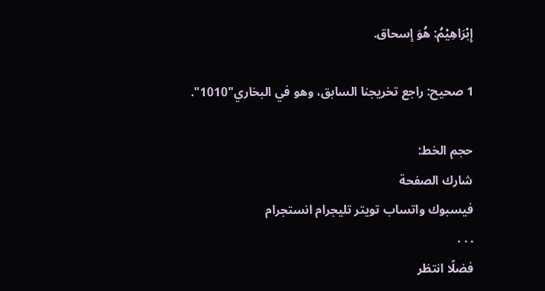إِبْرَاهِيْمُ: هُوَ إسحاق.

1 صحيح: راجع تخريجنا السابق، وهو في البخاري"1010".

حجم الخط:
شارك الصفحة
فيسبوك واتساب تويتر تليجرام انستجرام
. . .
فضلًا انتظر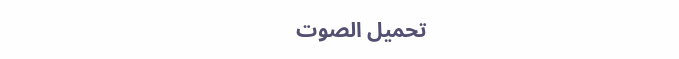تحميل الصوت